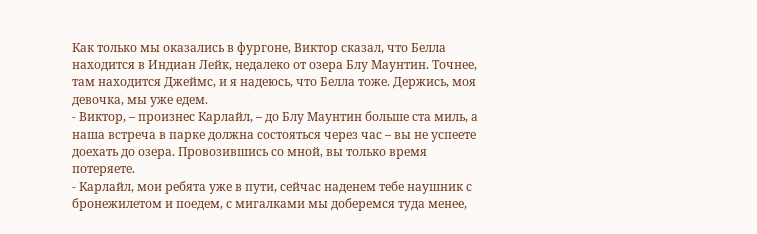Как только мы оказались в фургоне, Виктор сказал, что Белла находится в Индиан Лейк, недалеко от озера Блу Маунтин. Точнее, там находится Джеймс, и я надеюсь, что Белла тоже. Держись, моя девочка, мы уже едем.
- Виктор, – произнес Карлайл, – до Блу Маунтин больше ста миль, а наша встреча в парке должна состояться через час – вы не успеете доехать до озера. Провозившись со мной, вы только время потеряете.
- Карлайл, мои ребята уже в пути, сейчас наденем тебе наушник с бронежилетом и поедем, с мигалками мы доберемся туда менее,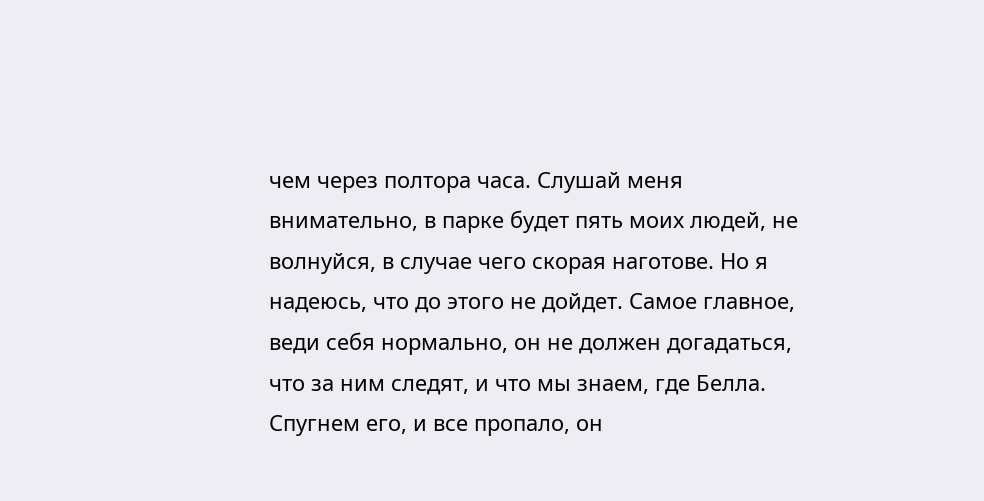чем через полтора часа. Слушай меня внимательно, в парке будет пять моих людей, не волнуйся, в случае чего скорая наготове. Но я надеюсь, что до этого не дойдет. Самое главное, веди себя нормально, он не должен догадаться, что за ним следят, и что мы знаем, где Белла. Спугнем его, и все пропало, он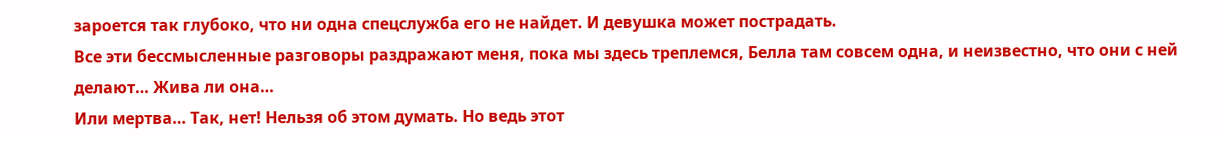зароется так глубоко, что ни одна спецслужба его не найдет. И девушка может пострадать.
Все эти бессмысленные разговоры раздражают меня, пока мы здесь треплемся, Белла там совсем одна, и неизвестно, что они с ней делают… Жива ли она…
Или мертва… Так, нет! Нельзя об этом думать. Но ведь этот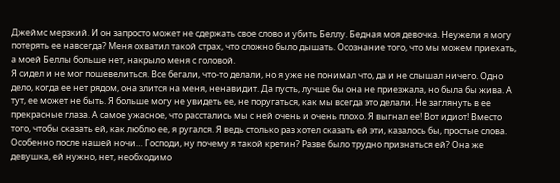Джеймс мерзкий. И он запросто может не сдержать свое слово и убить Беллу. Бедная моя девочка. Неужели я могу потерять ее навсегда? Меня охватил такой страх, что сложно было дышать. Осознание того, что мы можем приехать, а моей Беллы больше нет, накрыло меня с головой.
Я сидел и не мог пошевелиться. Все бегали, что-то делали, но я уже не понимал что, да и не слышал ничего. Одно дело, когда ее нет рядом, она злится на меня, ненавидит. Да пусть, лучше бы она не приезжала, но была бы жива. А тут, ее может не быть. Я больше могу не увидеть ее, не поругаться, как мы всегда это делали. Не заглянуть в ее прекрасные глаза. А самое ужасное, что расстались мы с ней очень и очень плохо. Я выгнал ее! Вот идиот! Вместо того, чтобы сказать ей, как люблю ее, я ругался. Я ведь столько раз хотел сказать ей эти, казалось бы, простые слова. Особенно после нашей ночи… Господи, ну почему я такой кретин? Разве было трудно признаться ей? Она же девушка, ей нужно, нет, необходимо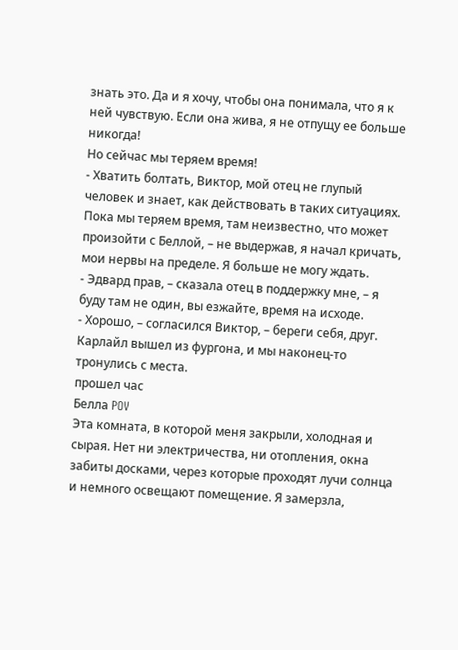знать это. Да и я хочу, чтобы она понимала, что я к ней чувствую. Если она жива, я не отпущу ее больше никогда!
Но сейчас мы теряем время!
- Хватить болтать, Виктор, мой отец не глупый человек и знает, как действовать в таких ситуациях. Пока мы теряем время, там неизвестно, что может произойти с Беллой, – не выдержав, я начал кричать, мои нервы на пределе. Я больше не могу ждать.
- Эдвард прав, – сказала отец в поддержку мне, – я буду там не один, вы езжайте, время на исходе.
- Хорошо, – согласился Виктор, – береги себя, друг.
Карлайл вышел из фургона, и мы наконец-то тронулись с места.
прошел час
Белла POV
Эта комната, в которой меня закрыли, холодная и сырая. Нет ни электричества, ни отопления, окна забиты досками, через которые проходят лучи солнца и немного освещают помещение. Я замерзла,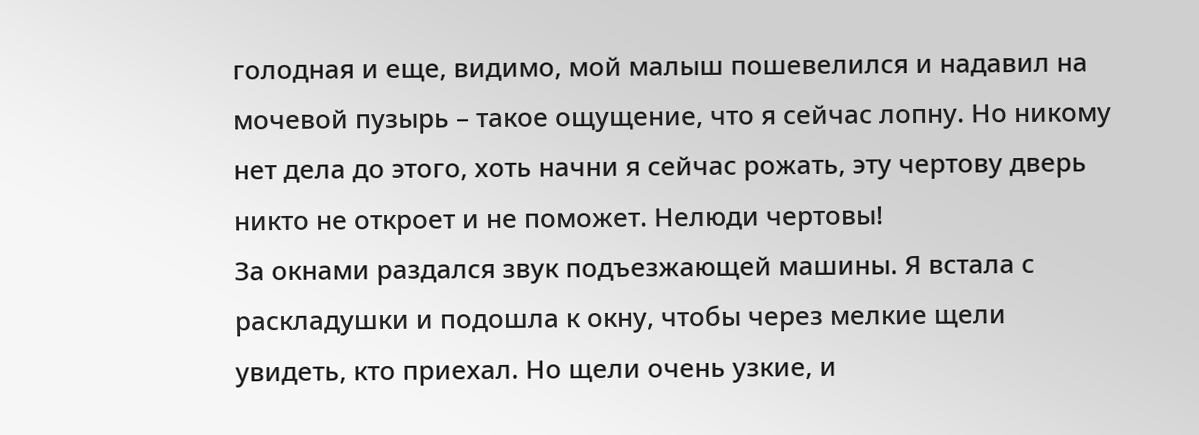голодная и еще, видимо, мой малыш пошевелился и надавил на мочевой пузырь – такое ощущение, что я сейчас лопну. Но никому нет дела до этого, хоть начни я сейчас рожать, эту чертову дверь никто не откроет и не поможет. Нелюди чертовы!
За окнами раздался звук подъезжающей машины. Я встала с раскладушки и подошла к окну, чтобы через мелкие щели увидеть, кто приехал. Но щели очень узкие, и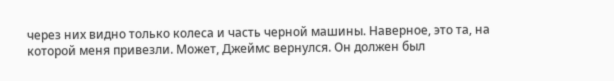через них видно только колеса и часть черной машины. Наверное, это та, на которой меня привезли. Может, Джеймс вернулся. Он должен был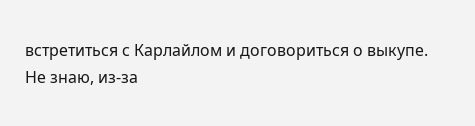встретиться с Карлайлом и договориться о выкупе.
Не знаю, из-за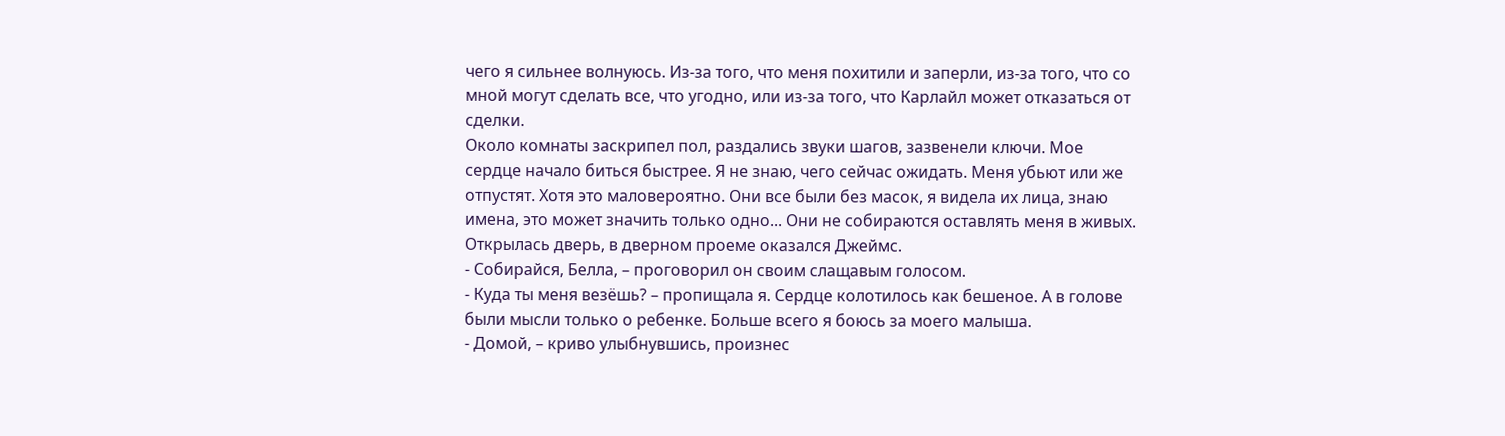чего я сильнее волнуюсь. Из-за того, что меня похитили и заперли, из-за того, что со мной могут сделать все, что угодно, или из-за того, что Карлайл может отказаться от сделки.
Около комнаты заскрипел пол, раздались звуки шагов, зазвенели ключи. Мое сердце начало биться быстрее. Я не знаю, чего сейчас ожидать. Меня убьют или же отпустят. Хотя это маловероятно. Они все были без масок, я видела их лица, знаю имена, это может значить только одно... Они не собираются оставлять меня в живых.
Открылась дверь, в дверном проеме оказался Джеймс.
- Собирайся, Белла, – проговорил он своим слащавым голосом.
- Куда ты меня везёшь? – пропищала я. Сердце колотилось как бешеное. А в голове были мысли только о ребенке. Больше всего я боюсь за моего малыша.
- Домой, – криво улыбнувшись, произнес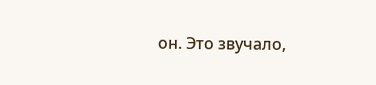он. Это звучало,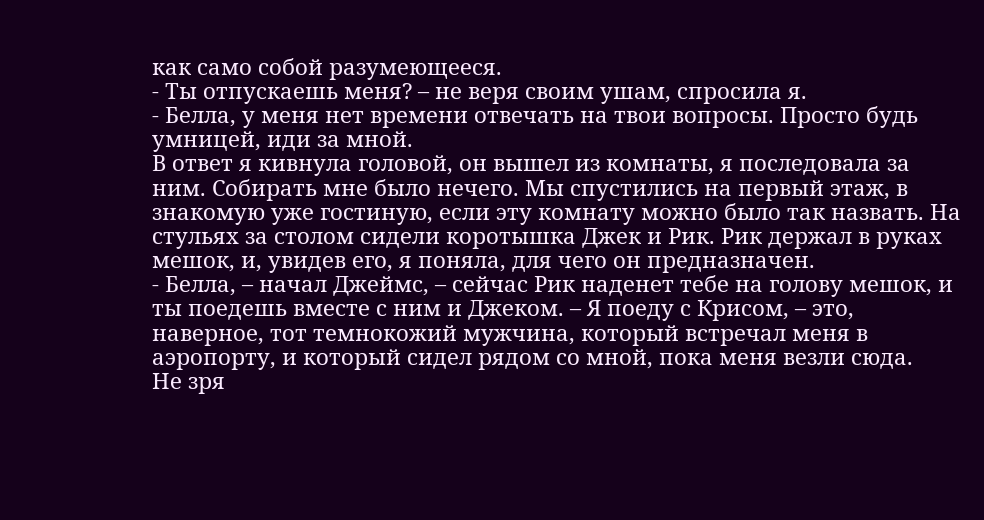как само собой разумеющееся.
- Ты отпускаешь меня? – не веря своим ушам, спросила я.
- Белла, у меня нет времени отвечать на твои вопросы. Просто будь умницей, иди за мной.
В ответ я кивнула головой, он вышел из комнаты, я последовала за ним. Собирать мне было нечего. Мы спустились на первый этаж, в знакомую уже гостиную, если эту комнату можно было так назвать. На стульях за столом сидели коротышка Джек и Рик. Рик держал в руках мешок, и, увидев его, я поняла, для чего он предназначен.
- Белла, – начал Джеймс, – сейчас Рик наденет тебе на голову мешок, и ты поедешь вместе с ним и Джеком. – Я поеду с Крисом, – это, наверное, тот темнокожий мужчина, который встречал меня в аэропорту, и который сидел рядом со мной, пока меня везли сюда.
Не зря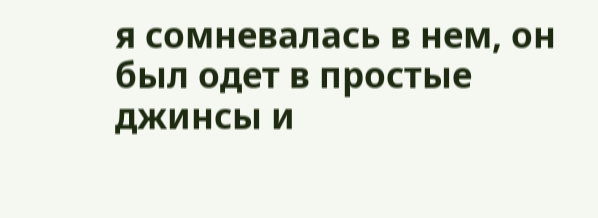я сомневалась в нем, он был одет в простые джинсы и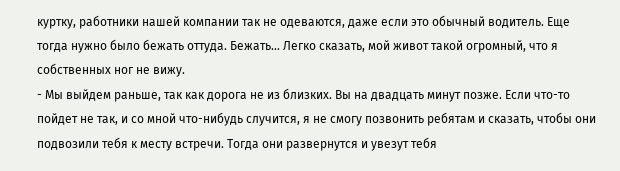куртку, работники нашей компании так не одеваются, даже если это обычный водитель. Еще тогда нужно было бежать оттуда. Бежать… Легко сказать, мой живот такой огромный, что я собственных ног не вижу.
- Мы выйдем раньше, так как дорога не из близких. Вы на двадцать минут позже. Если что-то пойдет не так, и со мной что-нибудь случится, я не смогу позвонить ребятам и сказать, чтобы они подвозили тебя к месту встречи. Тогда они развернутся и увезут тебя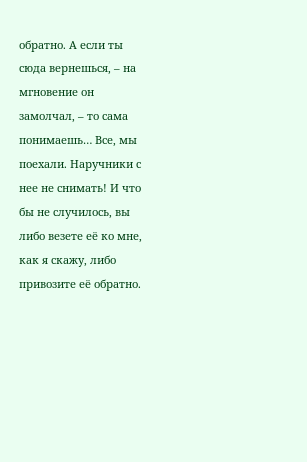обратно. А если ты сюда вернешься, – на мгновение он замолчал, – то сама понимаешь… Все, мы поехали. Наручники с нее не снимать! И что бы не случилось, вы либо везете её ко мне, как я скажу, либо привозите её обратно.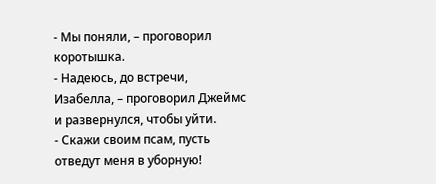- Мы поняли, – проговорил коротышка.
- Надеюсь, до встречи, Изабелла, – проговорил Джеймс и развернулся, чтобы уйти.
- Скажи своим псам, пусть отведут меня в уборную!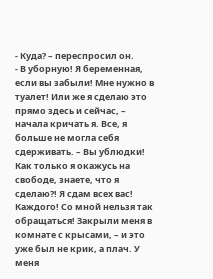- Куда? – переспросил он.
- В уборную! Я беременная, если вы забыли! Мне нужно в туалет! Или же я сделаю это прямо здесь и сейчас, – начала кричать я. Все, я больше не могла себя сдерживать. – Вы ублюдки! Как только я окажусь на свободе, знаете, что я сделаю?! Я сдам всех вас! Каждого! Со мной нельзя так обращаться! Закрыли меня в комнате с крысами, – и это уже был не крик, а плач. У меня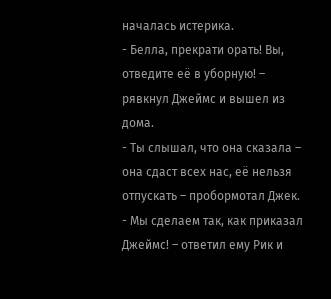началась истерика.
- Белла, прекрати орать! Вы, отведите её в уборную! – рявкнул Джеймс и вышел из дома.
- Ты слышал, что она сказала – она сдаст всех нас, её нельзя отпускать – пробормотал Джек.
- Мы сделаем так, как приказал Джеймс! – ответил ему Рик и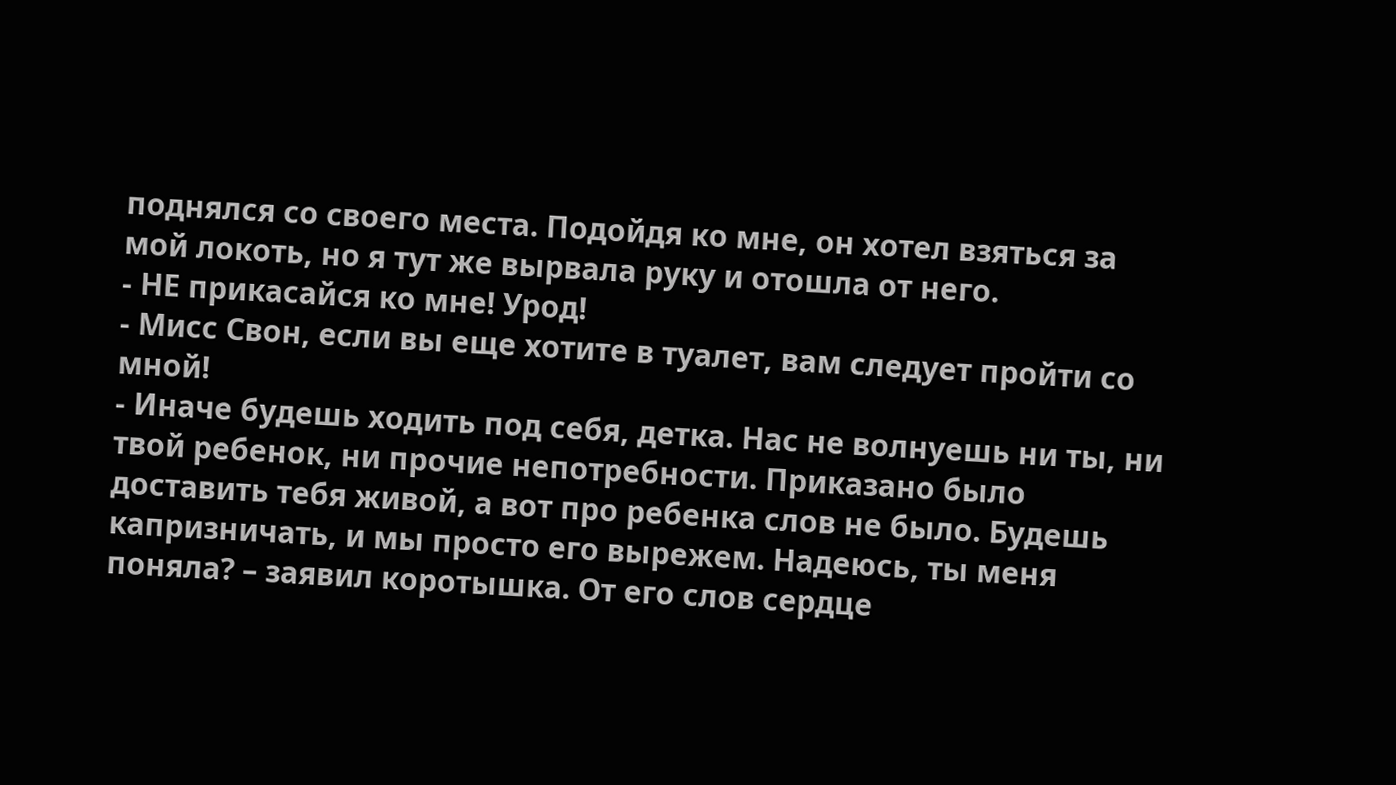поднялся со своего места. Подойдя ко мне, он хотел взяться за мой локоть, но я тут же вырвала руку и отошла от него.
- НЕ прикасайся ко мне! Урод!
- Мисс Свон, если вы еще хотите в туалет, вам следует пройти со мной!
- Иначе будешь ходить под себя, детка. Нас не волнуешь ни ты, ни твой ребенок, ни прочие непотребности. Приказано было доставить тебя живой, а вот про ребенка слов не было. Будешь капризничать, и мы просто его вырежем. Надеюсь, ты меня поняла? – заявил коротышка. От его слов сердце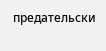предательски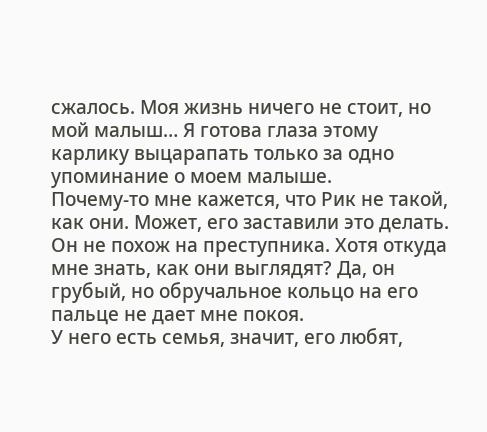сжалось. Моя жизнь ничего не стоит, но мой малыш… Я готова глаза этому карлику выцарапать только за одно упоминание о моем малыше.
Почему-то мне кажется, что Рик не такой, как они. Может, его заставили это делать. Он не похож на преступника. Хотя откуда мне знать, как они выглядят? Да, он грубый, но обручальное кольцо на его пальце не дает мне покоя.
У него есть семья, значит, его любят,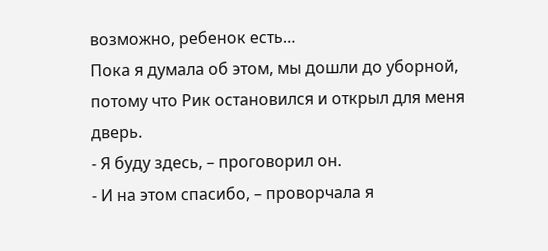возможно, ребенок есть…
Пока я думала об этом, мы дошли до уборной, потому что Рик остановился и открыл для меня дверь.
- Я буду здесь, – проговорил он.
- И на этом спасибо, – проворчала я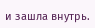и зашла внутрь.